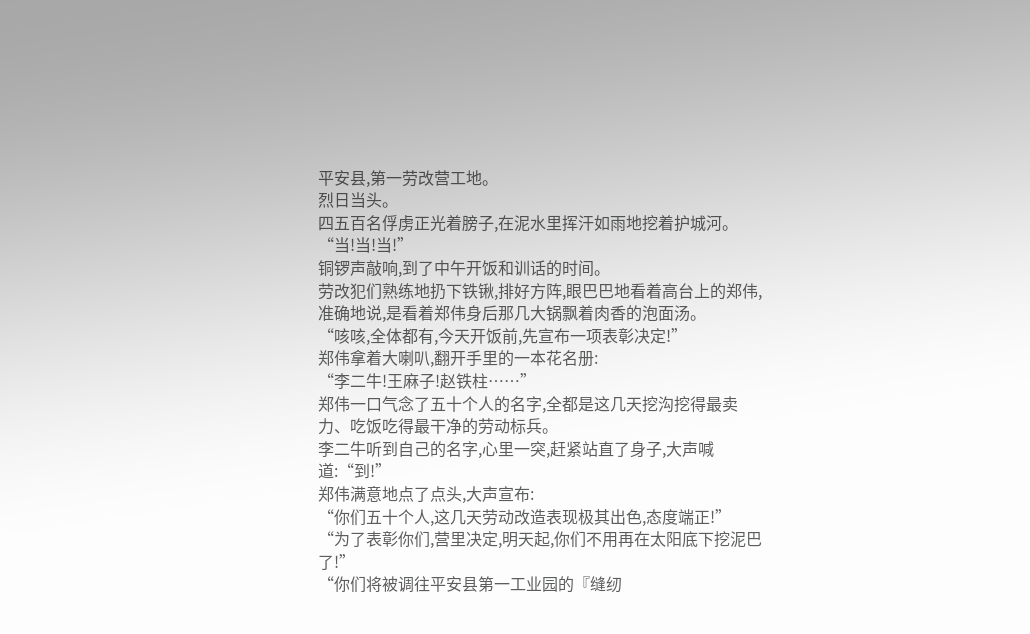平安县,第一劳改营工地。
烈日当头。
四五百名俘虏正光着膀子,在泥水里挥汗如雨地挖着护城河。
“当!当!当!”
铜锣声敲响,到了中午开饭和训话的时间。
劳改犯们熟练地扔下铁锹,排好方阵,眼巴巴地看着高台上的郑伟,准确地说,是看着郑伟身后那几大锅飘着肉香的泡面汤。
“咳咳,全体都有,今天开饭前,先宣布一项表彰决定!”
郑伟拿着大喇叭,翻开手里的一本花名册:
“李二牛!王麻子!赵铁柱……”
郑伟一口气念了五十个人的名字,全都是这几天挖沟挖得最卖力、吃饭吃得最干净的劳动标兵。
李二牛听到自己的名字,心里一突,赶紧站直了身子,大声喊道:“到!”
郑伟满意地点了点头,大声宣布:
“你们五十个人,这几天劳动改造表现极其出色,态度端正!”
“为了表彰你们,营里决定,明天起,你们不用再在太阳底下挖泥巴了!”
“你们将被调往平安县第一工业园的『缝纫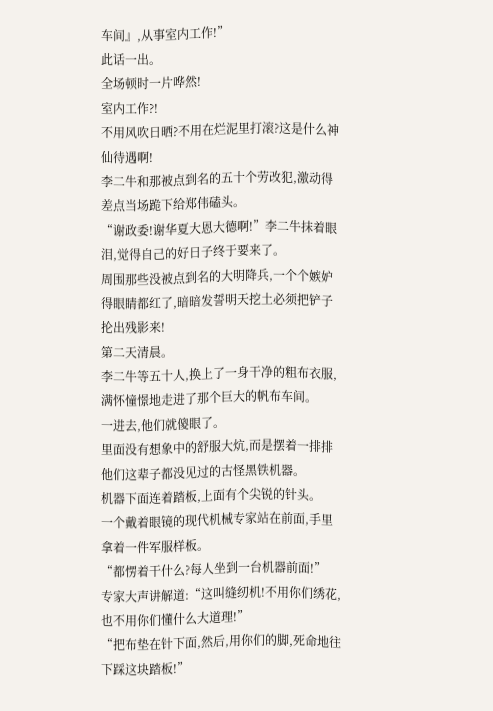车间』,从事室内工作!”
此话一出。
全场顿时一片哗然!
室内工作?!
不用风吹日晒?不用在烂泥里打滚?这是什么神仙待遇啊!
李二牛和那被点到名的五十个劳改犯,激动得差点当场跪下给郑伟磕头。
“谢政委!谢华夏大恩大德啊!”李二牛抹着眼泪,觉得自己的好日子终于要来了。
周围那些没被点到名的大明降兵,一个个嫉妒得眼睛都红了,暗暗发誓明天挖土必须把铲子抡出残影来!
第二天清晨。
李二牛等五十人,换上了一身干净的粗布衣服,满怀憧憬地走进了那个巨大的帆布车间。
一进去,他们就傻眼了。
里面没有想象中的舒服大炕,而是摆着一排排他们这辈子都没见过的古怪黑铁机器。
机器下面连着踏板,上面有个尖锐的针头。
一个戴着眼镜的现代机械专家站在前面,手里拿着一件军服样板。
“都愣着干什么?每人坐到一台机器前面!”
专家大声讲解道:“这叫缝纫机!不用你们绣花,也不用你们懂什么大道理!”
“把布垫在针下面,然后,用你们的脚,死命地往下踩这块踏板!”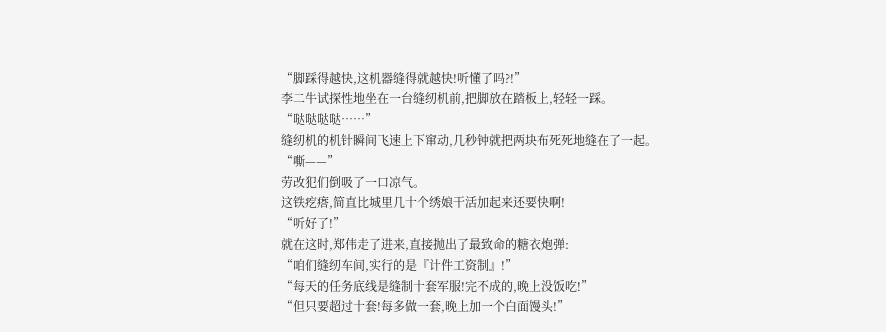“脚踩得越快,这机器缝得就越快!听懂了吗?!”
李二牛试探性地坐在一台缝纫机前,把脚放在踏板上,轻轻一踩。
“哒哒哒哒……”
缝纫机的机针瞬间飞速上下窜动,几秒钟就把两块布死死地缝在了一起。
“嘶——”
劳改犯们倒吸了一口凉气。
这铁疙瘩,简直比城里几十个绣娘干活加起来还要快啊!
“听好了!”
就在这时,郑伟走了进来,直接抛出了最致命的糖衣炮弹:
“咱们缝纫车间,实行的是『计件工资制』!”
“每天的任务底线是缝制十套军服!完不成的,晚上没饭吃!”
“但只要超过十套!每多做一套,晚上加一个白面馒头!”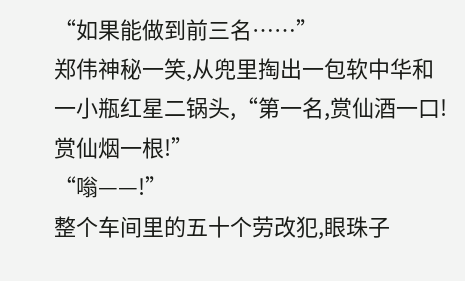“如果能做到前三名……”
郑伟神秘一笑,从兜里掏出一包软中华和一小瓶红星二锅头,“第一名,赏仙酒一口!赏仙烟一根!”
“嗡——!”
整个车间里的五十个劳改犯,眼珠子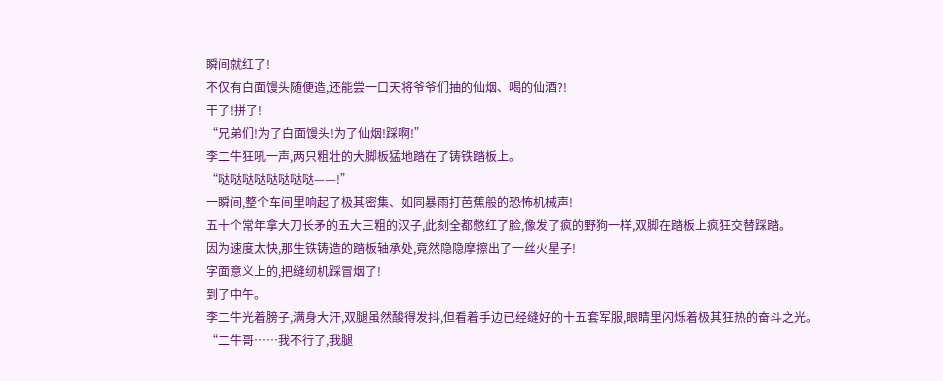瞬间就红了!
不仅有白面馒头随便造,还能尝一口天将爷爷们抽的仙烟、喝的仙酒?!
干了!拼了!
“兄弟们!为了白面馒头!为了仙烟!踩啊!”
李二牛狂吼一声,两只粗壮的大脚板猛地踏在了铸铁踏板上。
“哒哒哒哒哒哒哒哒——!”
一瞬间,整个车间里响起了极其密集、如同暴雨打芭蕉般的恐怖机械声!
五十个常年拿大刀长矛的五大三粗的汉子,此刻全都憋红了脸,像发了疯的野狗一样,双脚在踏板上疯狂交替踩踏。
因为速度太快,那生铁铸造的踏板轴承处,竟然隐隐摩擦出了一丝火星子!
字面意义上的,把缝纫机踩冒烟了!
到了中午。
李二牛光着膀子,满身大汗,双腿虽然酸得发抖,但看着手边已经缝好的十五套军服,眼睛里闪烁着极其狂热的奋斗之光。
“二牛哥……我不行了,我腿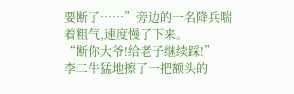要断了……”旁边的一名降兵喘着粗气,速度慢了下来。
“断你大爷!给老子继续踩!”
李二牛猛地擦了一把额头的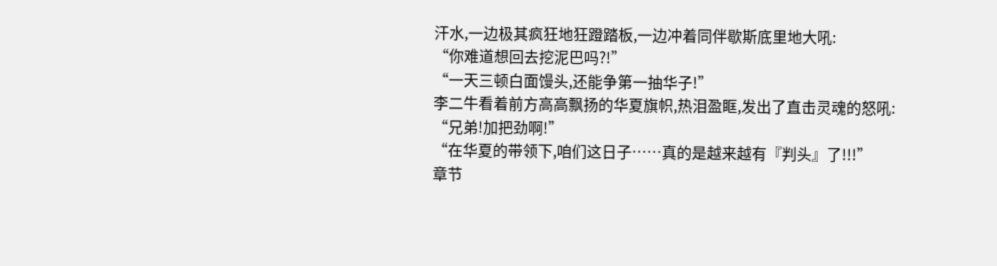汗水,一边极其疯狂地狂蹬踏板,一边冲着同伴歇斯底里地大吼:
“你难道想回去挖泥巴吗?!”
“一天三顿白面馒头,还能争第一抽华子!”
李二牛看着前方高高飘扬的华夏旗帜,热泪盈眶,发出了直击灵魂的怒吼:
“兄弟!加把劲啊!”
“在华夏的带领下,咱们这日子……真的是越来越有『判头』了!!!”
章节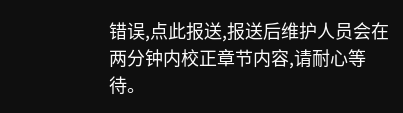错误,点此报送,报送后维护人员会在两分钟内校正章节内容,请耐心等待。